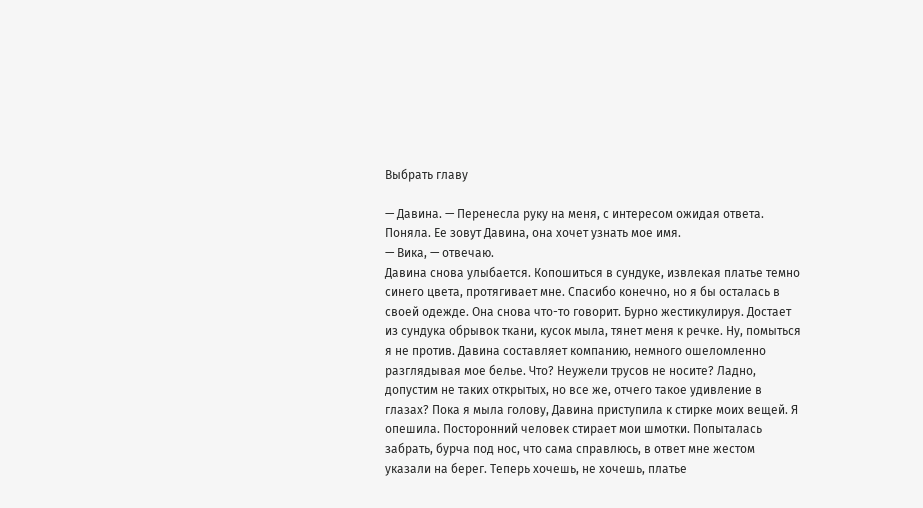Выбрать главу

— Давина. — Перенесла руку на меня, с интересом ожидая ответа.
Поняла. Ее зовут Давина, она хочет узнать мое имя.
— Вика, — отвечаю.
Давина снова улыбается. Копошиться в сундуке, извлекая платье темно синего цвета, протягивает мне. Спасибо конечно, но я бы осталась в своей одежде. Она снова что-то говорит. Бурно жестикулируя. Достает из сундука обрывок ткани, кусок мыла, тянет меня к речке. Ну, помыться я не против. Давина составляет компанию, немного ошеломленно разглядывая мое белье. Что? Неужели трусов не носите? Ладно, допустим не таких открытых, но все же, отчего такое удивление в глазах? Пока я мыла голову, Давина приступила к стирке моих вещей. Я опешила. Посторонний человек стирает мои шмотки. Попыталась забрать, бурча под нос, что сама справлюсь, в ответ мне жестом указали на берег. Теперь хочешь, не хочешь, платье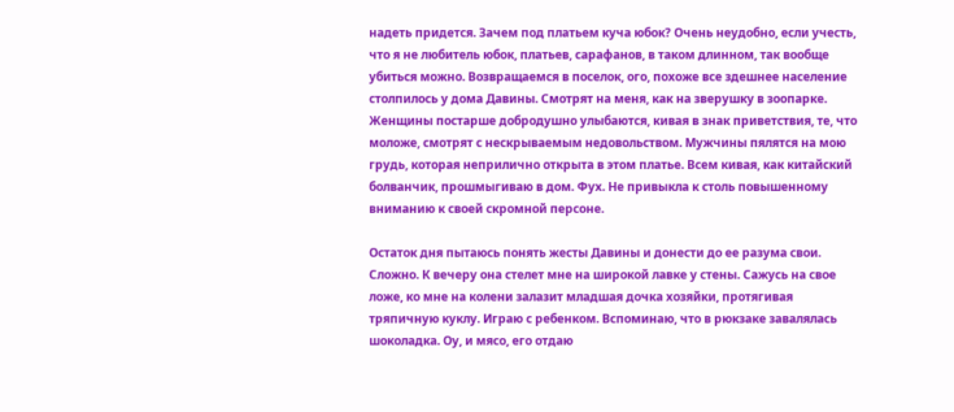надеть придется. Зачем под платьем куча юбок? Очень неудобно, если учесть, что я не любитель юбок, платьев, сарафанов, в таком длинном, так вообще убиться можно. Возвращаемся в поселок, ого, похоже все здешнее население столпилось у дома Давины. Смотрят на меня, как на зверушку в зоопарке. Женщины постарше добродушно улыбаются, кивая в знак приветствия, те, что моложе, смотрят с нескрываемым недовольством. Мужчины пялятся на мою грудь, которая неприлично открыта в этом платье. Всем кивая, как китайский болванчик, прошмыгиваю в дом. Фух. Не привыкла к столь повышенному вниманию к своей скромной персоне.

Остаток дня пытаюсь понять жесты Давины и донести до ее разума свои. Сложно. К вечеру она стелет мне на широкой лавке у стены. Сажусь на свое ложе, ко мне на колени залазит младшая дочка хозяйки, протягивая тряпичную куклу. Играю с ребенком. Вспоминаю, что в рюкзаке завалялась шоколадка. Оу, и мясо, его отдаю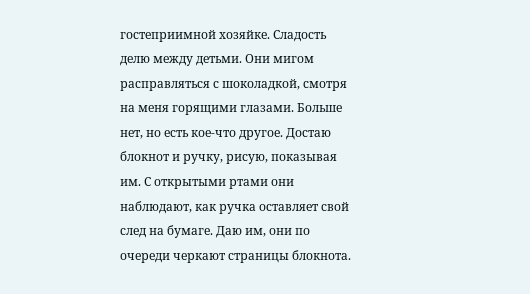гостеприимной хозяйке. Сладость делю между детьми. Они мигом расправляться с шоколадкой, смотря на меня горящими глазами. Больше нет, но есть кое-что другое. Достаю блокнот и ручку, рисую, показывая им. С открытыми ртами они наблюдают, как ручка оставляет свой след на бумаге. Даю им, они по очереди черкают страницы блокнота.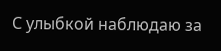С улыбкой наблюдаю за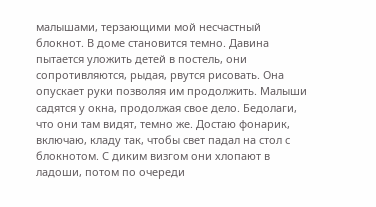малышами, терзающими мой несчастный блокнот. В доме становится темно. Давина пытается уложить детей в постель, они сопротивляются, рыдая, рвутся рисовать. Она опускает руки позволяя им продолжить. Малыши садятся у окна, продолжая свое дело. Бедолаги, что они там видят, темно же. Достаю фонарик, включаю, кладу так, чтобы свет падал на стол с блокнотом. С диким визгом они хлопают в ладоши, потом по очереди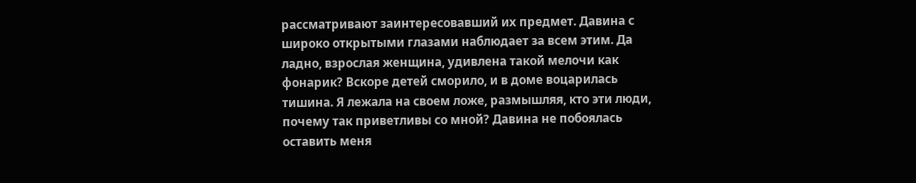рассматривают заинтересовавший их предмет. Давина с широко открытыми глазами наблюдает за всем этим. Да ладно, взрослая женщина, удивлена такой мелочи как фонарик? Вскоре детей сморило, и в доме воцарилась тишина. Я лежала на своем ложе, размышляя, кто эти люди, почему так приветливы со мной? Давина не побоялась оставить меня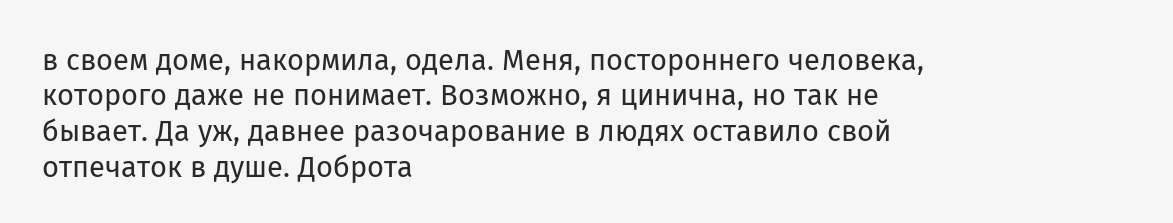в своем доме, накормила, одела. Меня, постороннего человека, которого даже не понимает. Возможно, я цинична, но так не бывает. Да уж, давнее разочарование в людях оставило свой отпечаток в душе. Доброта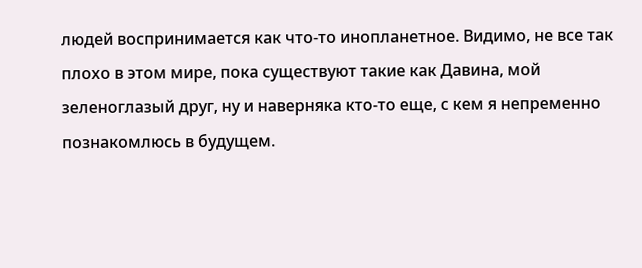людей воспринимается как что-то инопланетное. Видимо, не все так плохо в этом мире, пока существуют такие как Давина, мой зеленоглазый друг, ну и наверняка кто-то еще, с кем я непременно познакомлюсь в будущем.